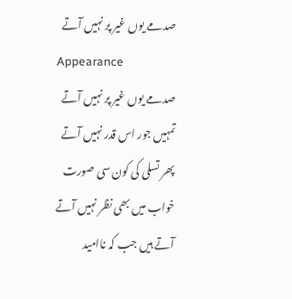صدمے یوں غیر پر نہیں آتے
Appearance
صدمے یوں غیر پر نہیں آتے
تمہیں جور اس قدر نہیں آتے
پھر تسلی کی کون سی صورت
خواب میں بھی نظر نہیں آتے
آتے ہیں جب کہ ناامید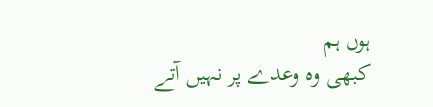ہوں ہم
کبھی وہ وعدے پر نہیں آتے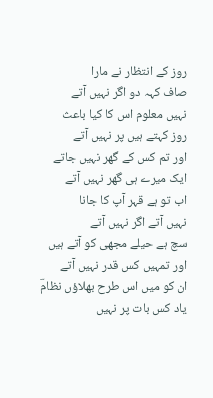روز کے انتظار نے مارا
صاف کہہ دو اگر نہیں آتے
نہیں معلوم اس کا کیا باعث
روز کہتے ہیں پر نہیں آتے
اور تم کس کے گھر نہیں جاتے
ایک میرے ہی گھر نہیں آتے
اب تو ہے قہر آپ کا جانا
نہیں آتے اگر نہیں آتے
سچ ہے حیلے مجھی کو آتے ہیں
اور تمہیں کس قدر نہیں آتے
ان کو میں اس طرح بھلاؤں نظامؔ
یاد کس بات پر نہیں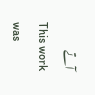آتے
This work was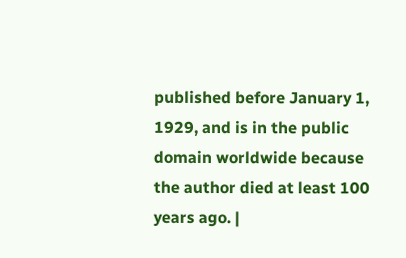published before January 1, 1929, and is in the public domain worldwide because the author died at least 100 years ago. |